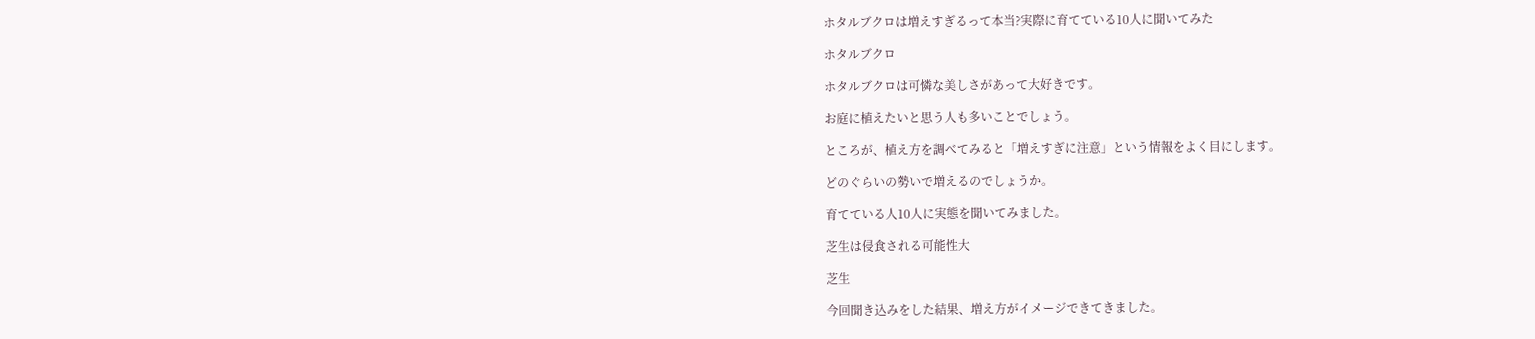ホタルブクロは増えすぎるって本当?実際に育てている10人に聞いてみた

ホタルブクロ

ホタルブクロは可憐な美しさがあって大好きです。

お庭に植えたいと思う人も多いことでしょう。

ところが、植え方を調べてみると「増えすぎに注意」という情報をよく目にします。

どのぐらいの勢いで増えるのでしょうか。

育てている人10人に実態を聞いてみました。

芝生は侵食される可能性大

芝生

今回聞き込みをした結果、増え方がイメージできてきました。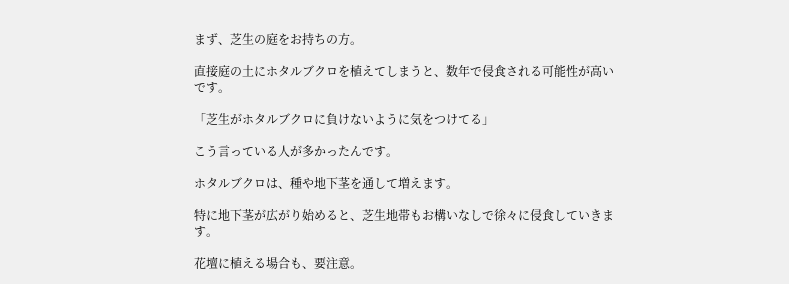まず、芝生の庭をお持ちの方。

直接庭の土にホタルブクロを植えてしまうと、数年で侵食される可能性が高いです。

「芝生がホタルブクロに負けないように気をつけてる」

こう言っている人が多かったんです。

ホタルブクロは、種や地下茎を通して増えます。

特に地下茎が広がり始めると、芝生地帯もお構いなしで徐々に侵食していきます。

花壇に植える場合も、要注意。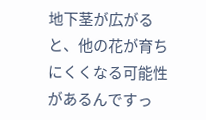地下茎が広がると、他の花が育ちにくくなる可能性があるんですっ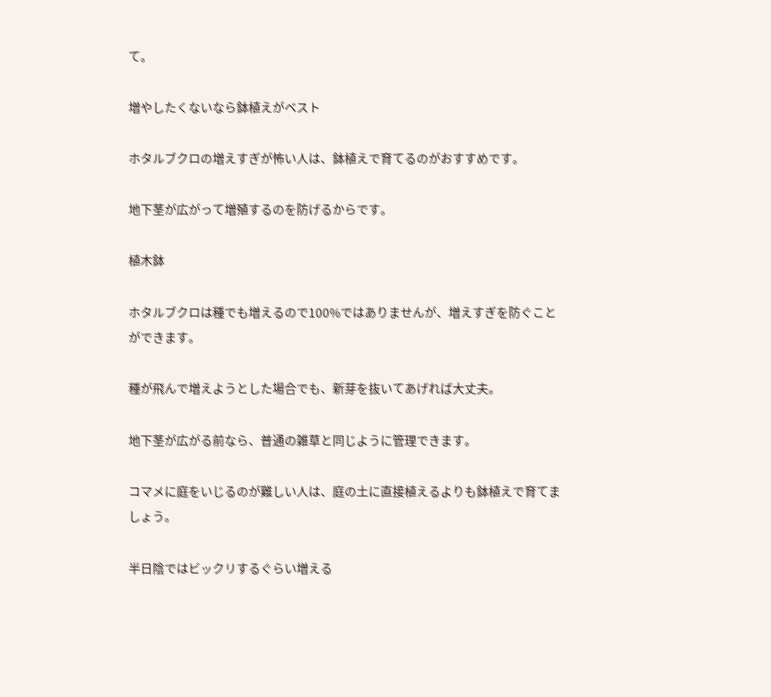て。

増やしたくないなら鉢植えがベスト

ホタルブクロの増えすぎが怖い人は、鉢植えで育てるのがおすすめです。

地下茎が広がって増殖するのを防げるからです。

植木鉢

ホタルブクロは種でも増えるので100%ではありませんが、増えすぎを防ぐことができます。

種が飛んで増えようとした場合でも、新芽を抜いてあげれば大丈夫。

地下茎が広がる前なら、普通の雑草と同じように管理できます。

コマメに庭をいじるのが難しい人は、庭の土に直接植えるよりも鉢植えで育てましょう。

半日陰ではビックリするぐらい増える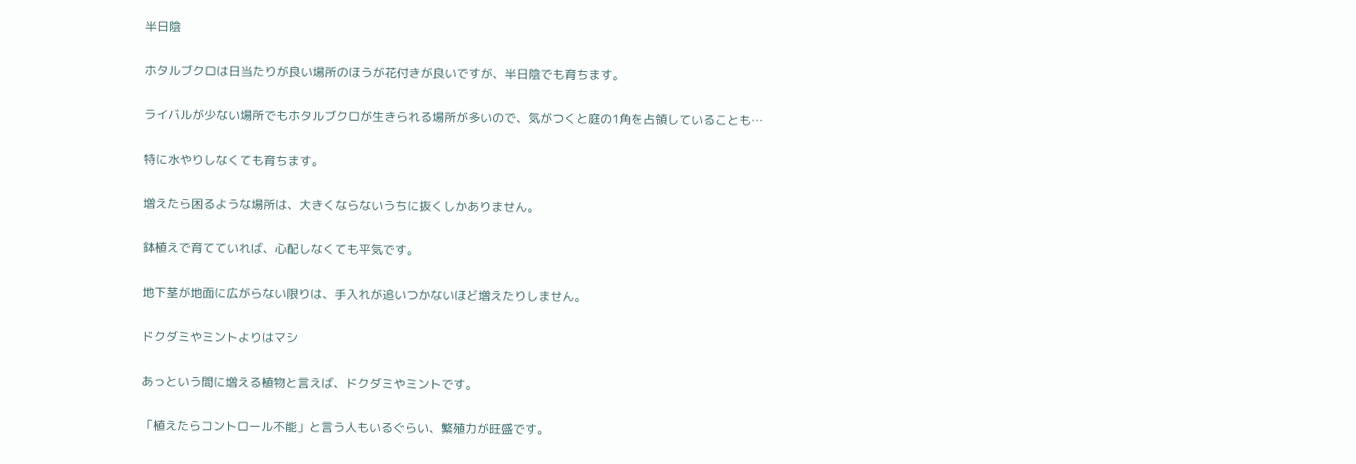半日陰

ホタルブクロは日当たりが良い場所のほうが花付きが良いですが、半日陰でも育ちます。

ライバルが少ない場所でもホタルブクロが生きられる場所が多いので、気がつくと庭の1角を占領していることも…

特に水やりしなくても育ちます。

増えたら困るような場所は、大きくならないうちに抜くしかありません。

鉢植えで育てていれば、心配しなくても平気です。

地下茎が地面に広がらない限りは、手入れが追いつかないほど増えたりしません。

ドクダミやミントよりはマシ

あっという間に増える植物と言えば、ドクダミやミントです。

「植えたらコントロール不能」と言う人もいるぐらい、繁殖力が旺盛です。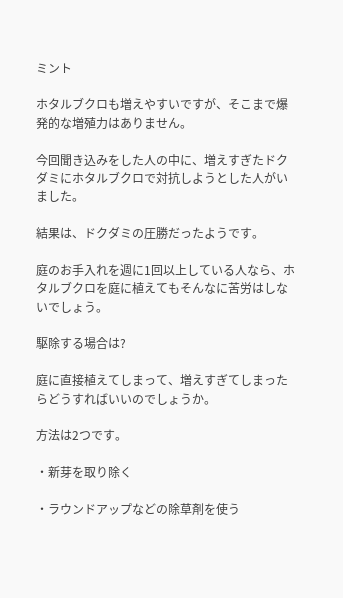ミント

ホタルブクロも増えやすいですが、そこまで爆発的な増殖力はありません。

今回聞き込みをした人の中に、増えすぎたドクダミにホタルブクロで対抗しようとした人がいました。

結果は、ドクダミの圧勝だったようです。

庭のお手入れを週に1回以上している人なら、ホタルブクロを庭に植えてもそんなに苦労はしないでしょう。

駆除する場合は?

庭に直接植えてしまって、増えすぎてしまったらどうすればいいのでしょうか。

方法は2つです。

・新芽を取り除く

・ラウンドアップなどの除草剤を使う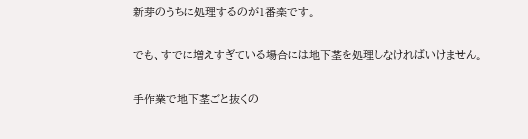新芽のうちに処理するのが1番楽です。

でも、すでに増えすぎている場合には地下茎を処理しなければいけません。

手作業で地下茎ごと抜くの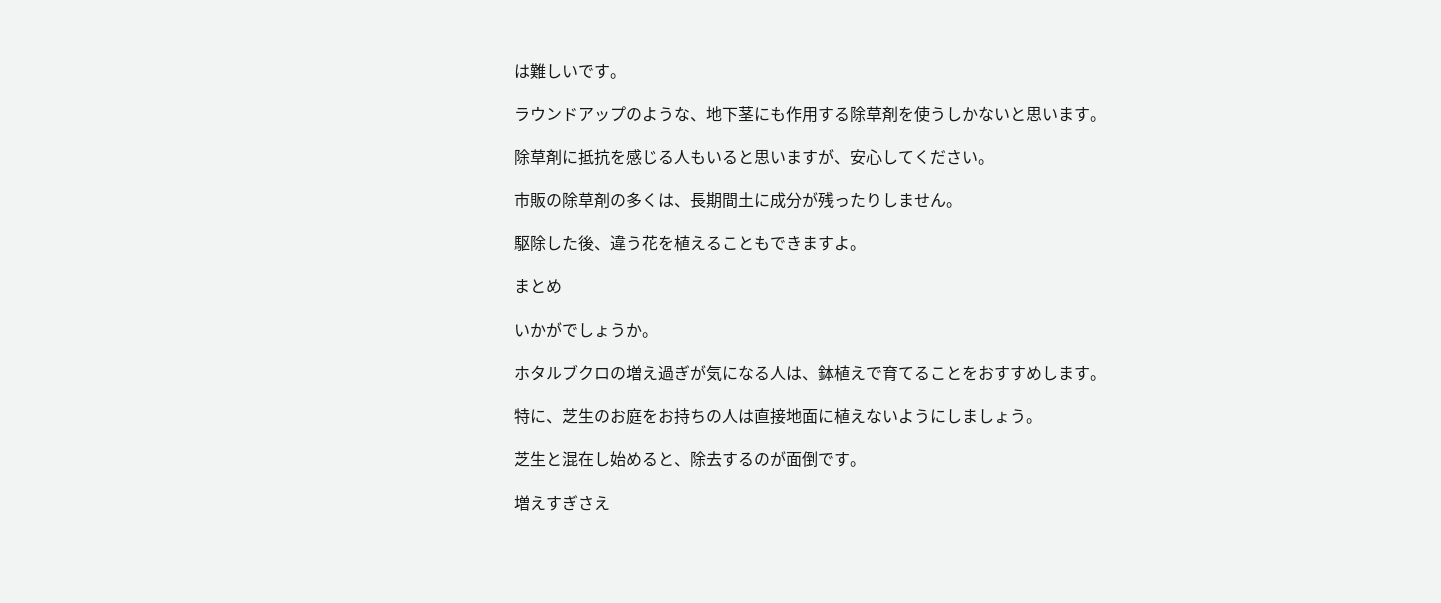は難しいです。

ラウンドアップのような、地下茎にも作用する除草剤を使うしかないと思います。

除草剤に抵抗を感じる人もいると思いますが、安心してください。

市販の除草剤の多くは、長期間土に成分が残ったりしません。

駆除した後、違う花を植えることもできますよ。

まとめ

いかがでしょうか。

ホタルブクロの増え過ぎが気になる人は、鉢植えで育てることをおすすめします。

特に、芝生のお庭をお持ちの人は直接地面に植えないようにしましょう。

芝生と混在し始めると、除去するのが面倒です。

増えすぎさえ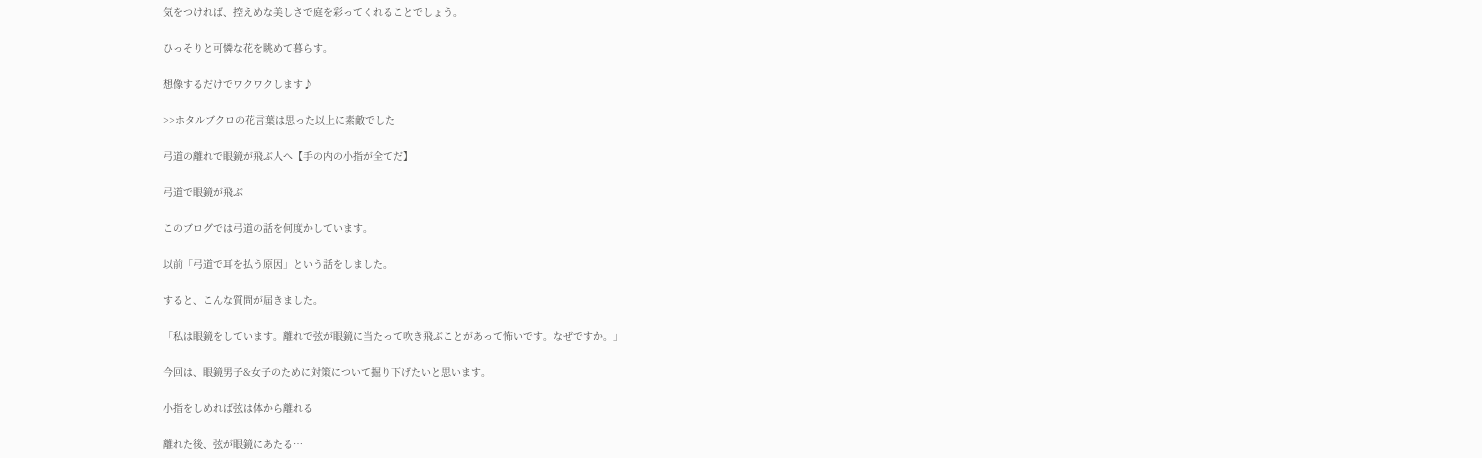気をつければ、控えめな美しさで庭を彩ってくれることでしょう。

ひっそりと可憐な花を眺めて暮らす。

想像するだけでワクワクします♪

>>ホタルブクロの花言葉は思った以上に素敵でした

弓道の離れで眼鏡が飛ぶ人へ【手の内の小指が全てだ】

弓道で眼鏡が飛ぶ

このブログでは弓道の話を何度かしています。

以前「弓道で耳を払う原因」という話をしました。

すると、こんな質問が届きました。

「私は眼鏡をしています。離れで弦が眼鏡に当たって吹き飛ぶことがあって怖いです。なぜですか。」

今回は、眼鏡男子&女子のために対策について掘り下げたいと思います。

小指をしめれば弦は体から離れる

離れた後、弦が眼鏡にあたる…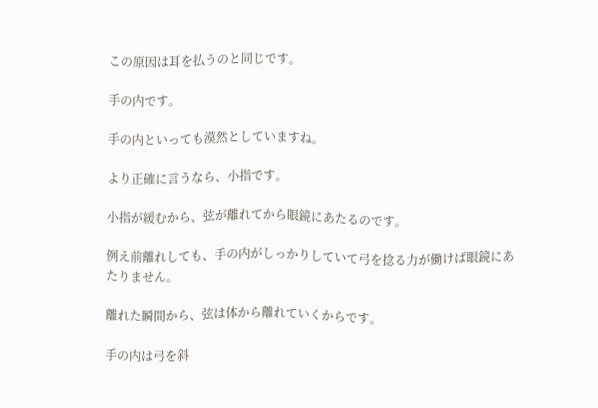この原因は耳を払うのと同じです。

手の内です。

手の内といっても漠然としていますね。

より正確に言うなら、小指です。

小指が緩むから、弦が離れてから眼鏡にあたるのです。

例え前離れしても、手の内がしっかりしていて弓を捻る力が働けば眼鏡にあたりません。

離れた瞬間から、弦は体から離れていくからです。

手の内は弓を斜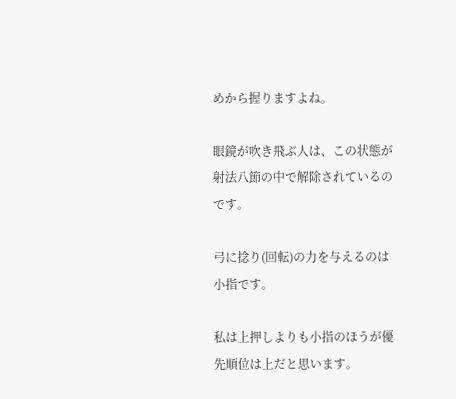めから握りますよね。

眼鏡が吹き飛ぶ人は、この状態が射法八節の中で解除されているのです。

弓に捻り(回転)の力を与えるのは小指です。

私は上押しよりも小指のほうが優先順位は上だと思います。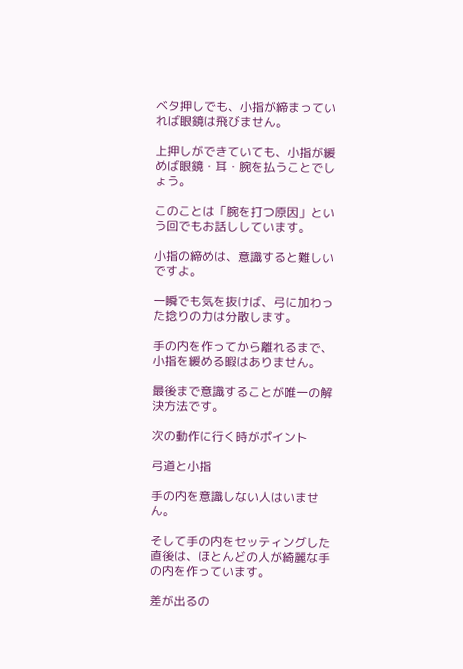ベタ押しでも、小指が締まっていれば眼鏡は飛びません。

上押しができていても、小指が緩めば眼鏡・耳・腕を払うことでしょう。

このことは「腕を打つ原因」という回でもお話ししています。

小指の締めは、意識すると難しいですよ。

一瞬でも気を抜けば、弓に加わった捻りの力は分散します。

手の内を作ってから離れるまで、小指を緩める暇はありません。

最後まで意識することが唯一の解決方法です。

次の動作に行く時がポイント

弓道と小指

手の内を意識しない人はいません。

そして手の内をセッティングした直後は、ほとんどの人が綺麗な手の内を作っています。

差が出るの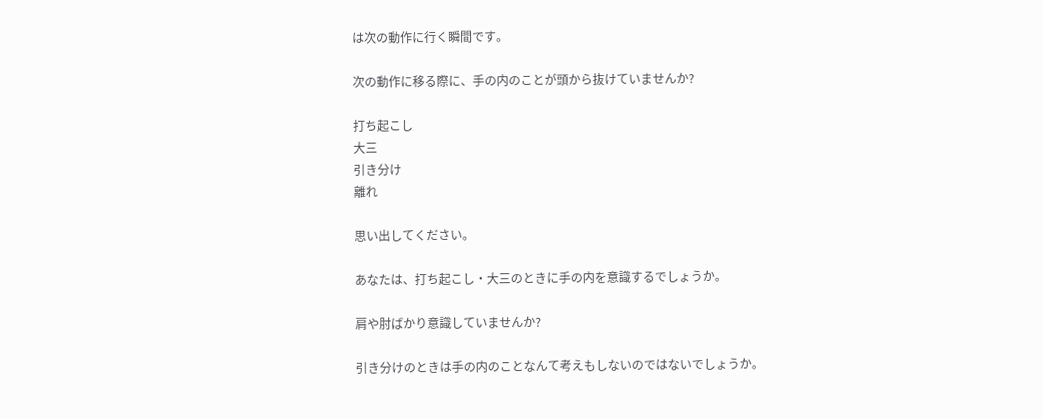は次の動作に行く瞬間です。

次の動作に移る際に、手の内のことが頭から抜けていませんか?

打ち起こし
大三
引き分け
離れ

思い出してください。

あなたは、打ち起こし・大三のときに手の内を意識するでしょうか。

肩や肘ばかり意識していませんか?

引き分けのときは手の内のことなんて考えもしないのではないでしょうか。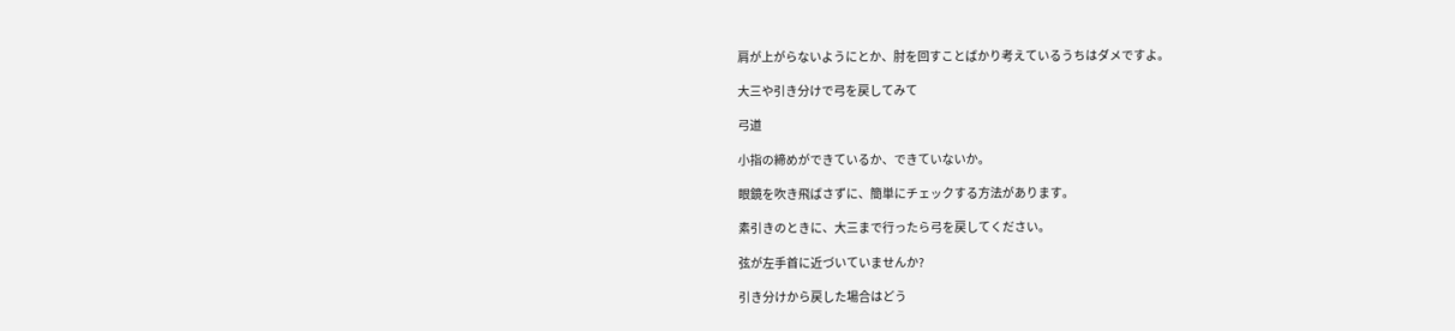肩が上がらないようにとか、肘を回すことばかり考えているうちはダメですよ。

大三や引き分けで弓を戻してみて

弓道

小指の締めができているか、できていないか。

眼鏡を吹き飛ばさずに、簡単にチェックする方法があります。

素引きのときに、大三まで行ったら弓を戻してください。

弦が左手首に近づいていませんか?

引き分けから戻した場合はどう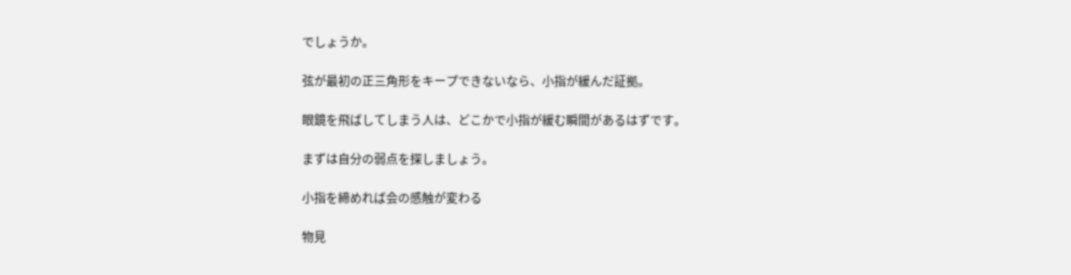でしょうか。

弦が最初の正三角形をキープできないなら、小指が緩んだ証拠。

眼鏡を飛ばしてしまう人は、どこかで小指が緩む瞬間があるはずです。

まずは自分の弱点を探しましょう。

小指を締めれば会の感触が変わる

物見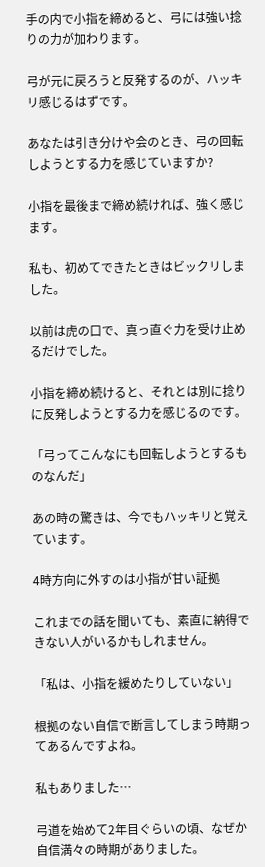手の内で小指を締めると、弓には強い捻りの力が加わります。

弓が元に戻ろうと反発するのが、ハッキリ感じるはずです。

あなたは引き分けや会のとき、弓の回転しようとする力を感じていますか?

小指を最後まで締め続ければ、強く感じます。

私も、初めてできたときはビックリしました。

以前は虎の口で、真っ直ぐ力を受け止めるだけでした。

小指を締め続けると、それとは別に捻りに反発しようとする力を感じるのです。

「弓ってこんなにも回転しようとするものなんだ」

あの時の驚きは、今でもハッキリと覚えています。

4時方向に外すのは小指が甘い証拠

これまでの話を聞いても、素直に納得できない人がいるかもしれません。

「私は、小指を緩めたりしていない」

根拠のない自信で断言してしまう時期ってあるんですよね。

私もありました…

弓道を始めて2年目ぐらいの頃、なぜか自信満々の時期がありました。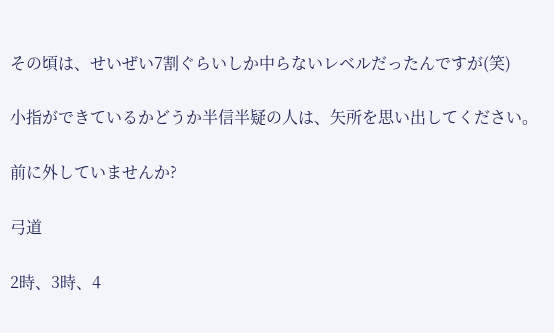その頃は、せいぜい7割ぐらいしか中らないレベルだったんですが(笑)

小指ができているかどうか半信半疑の人は、矢所を思い出してください。

前に外していませんか?

弓道

2時、3時、4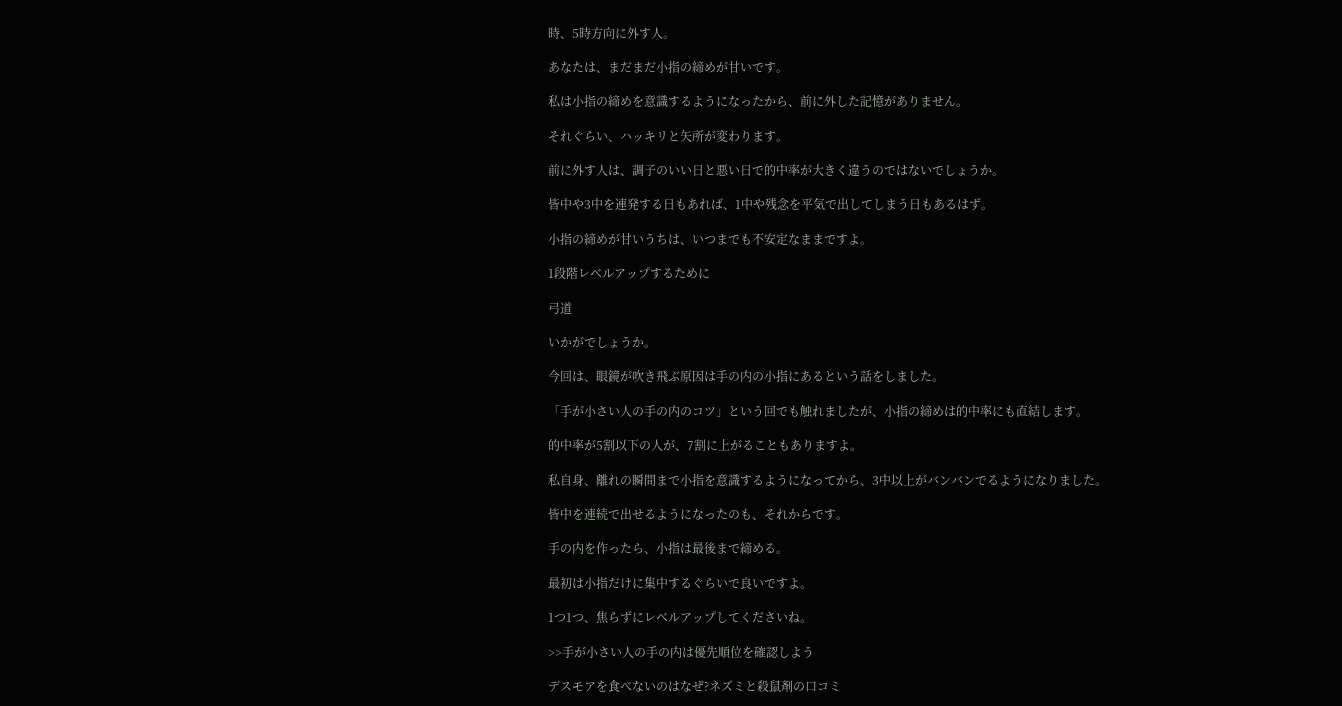時、5時方向に外す人。

あなたは、まだまだ小指の締めが甘いです。

私は小指の締めを意識するようになったから、前に外した記憶がありません。

それぐらい、ハッキリと矢所が変わります。

前に外す人は、調子のいい日と悪い日で的中率が大きく違うのではないでしょうか。

皆中や3中を連発する日もあれば、1中や残念を平気で出してしまう日もあるはず。

小指の締めが甘いうちは、いつまでも不安定なままですよ。

1段階レベルアップするために

弓道

いかがでしょうか。

今回は、眼鏡が吹き飛ぶ原因は手の内の小指にあるという話をしました。

「手が小さい人の手の内のコツ」という回でも触れましたが、小指の締めは的中率にも直結します。

的中率が5割以下の人が、7割に上がることもありますよ。

私自身、離れの瞬間まで小指を意識するようになってから、3中以上がバンバンでるようになりました。

皆中を連続で出せるようになったのも、それからです。

手の内を作ったら、小指は最後まで締める。

最初は小指だけに集中するぐらいで良いですよ。

1つ1つ、焦らずにレベルアップしてくださいね。

>>手が小さい人の手の内は優先順位を確認しよう

デスモアを食べないのはなぜ?ネズミと殺鼠剤の口コミ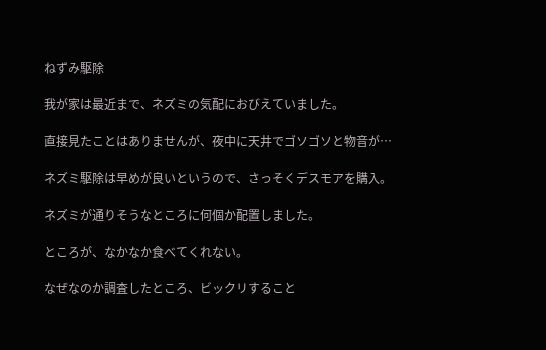ねずみ駆除

我が家は最近まで、ネズミの気配におびえていました。

直接見たことはありませんが、夜中に天井でゴソゴソと物音が…

ネズミ駆除は早めが良いというので、さっそくデスモアを購入。

ネズミが通りそうなところに何個か配置しました。

ところが、なかなか食べてくれない。

なぜなのか調査したところ、ビックリすること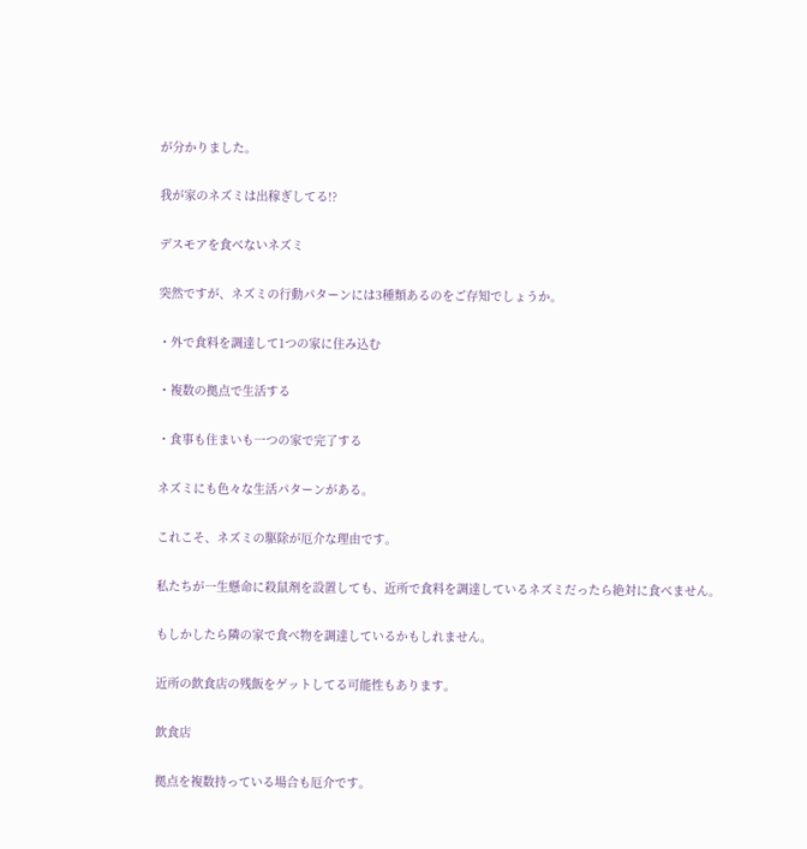が分かりました。

我が家のネズミは出稼ぎしてる!?

デスモアを食べないネズミ

突然ですが、ネズミの行動パターンには3種類あるのをご存知でしょうか。

・外で食料を調達して1つの家に住み込む

・複数の拠点で生活する

・食事も住まいも一つの家で完了する

ネズミにも色々な生活パターンがある。

これこそ、ネズミの駆除が厄介な理由です。

私たちが一生懸命に殺鼠剤を設置しても、近所で食料を調達しているネズミだったら絶対に食べません。

もしかしたら隣の家で食べ物を調達しているかもしれません。

近所の飲食店の残飯をゲットしてる可能性もあります。

飲食店

拠点を複数持っている場合も厄介です。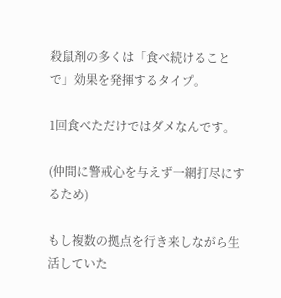殺鼠剤の多くは「食べ続けることで」効果を発揮するタイプ。

1回食べただけではダメなんです。

(仲間に警戒心を与えず一網打尽にするため)

もし複数の拠点を行き来しながら生活していた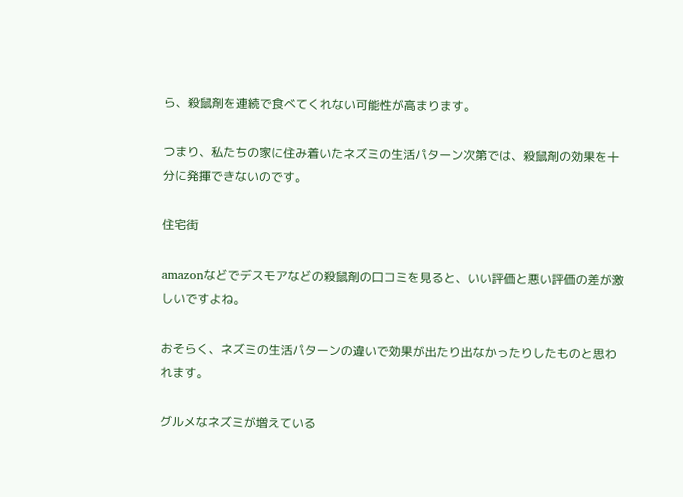ら、殺鼠剤を連続で食べてくれない可能性が高まります。

つまり、私たちの家に住み着いたネズミの生活パターン次第では、殺鼠剤の効果を十分に発揮できないのです。

住宅街

amazonなどでデスモアなどの殺鼠剤の口コミを見ると、いい評価と悪い評価の差が激しいですよね。

おそらく、ネズミの生活パターンの違いで効果が出たり出なかったりしたものと思われます。

グルメなネズミが増えている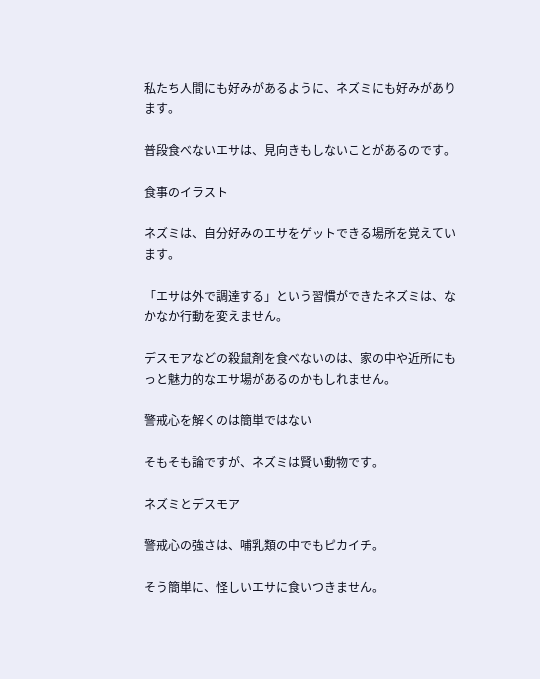私たち人間にも好みがあるように、ネズミにも好みがあります。

普段食べないエサは、見向きもしないことがあるのです。

食事のイラスト

ネズミは、自分好みのエサをゲットできる場所を覚えています。

「エサは外で調達する」という習慣ができたネズミは、なかなか行動を変えません。

デスモアなどの殺鼠剤を食べないのは、家の中や近所にもっと魅力的なエサ場があるのかもしれません。

警戒心を解くのは簡単ではない

そもそも論ですが、ネズミは賢い動物です。

ネズミとデスモア

警戒心の強さは、哺乳類の中でもピカイチ。

そう簡単に、怪しいエサに食いつきません。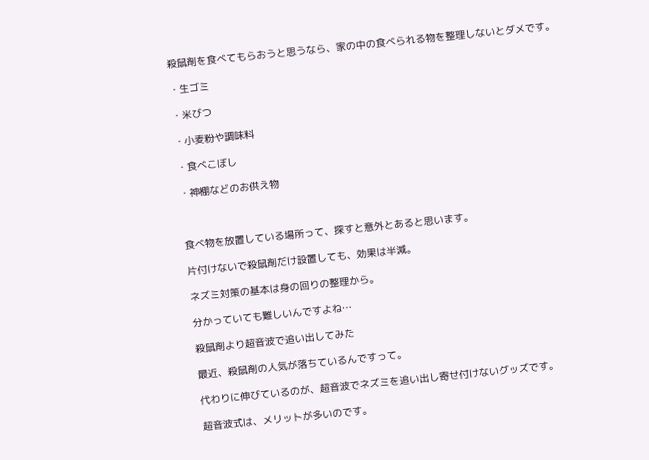殺鼠剤を食べてもらおうと思うなら、家の中の食べられる物を整理しないとダメです。

・生ゴミ

・米びつ

・小麦粉や調味料

・食べこぼし

・神棚などのお供え物



食べ物を放置している場所って、探すと意外とあると思います。

片付けないで殺鼠剤だけ設置しても、効果は半減。

ネズミ対策の基本は身の回りの整理から。

分かっていても難しいんですよね…

殺鼠剤より超音波で追い出してみた

最近、殺鼠剤の人気が落ちているんですって。

代わりに伸びているのが、超音波でネズミを追い出し寄せ付けないグッズです。

超音波式は、メリットが多いのです。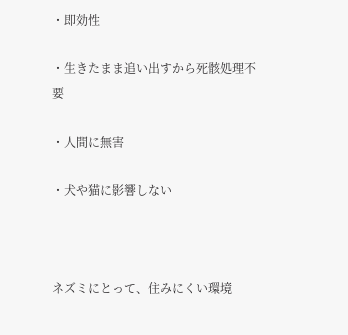・即効性

・生きたまま追い出すから死骸処理不要

・人間に無害

・犬や猫に影響しない



ネズミにとって、住みにくい環境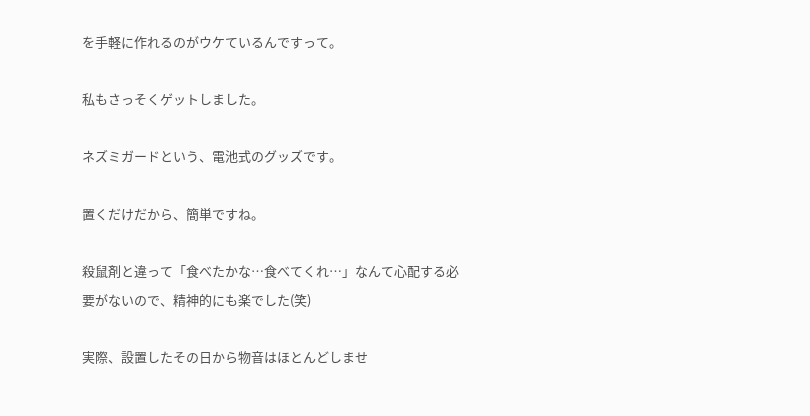を手軽に作れるのがウケているんですって。

私もさっそくゲットしました。

ネズミガードという、電池式のグッズです。

置くだけだから、簡単ですね。

殺鼠剤と違って「食べたかな…食べてくれ…」なんて心配する必要がないので、精神的にも楽でした(笑)

実際、設置したその日から物音はほとんどしませ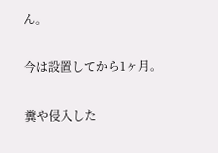ん。

今は設置してから1ヶ月。

糞や侵入した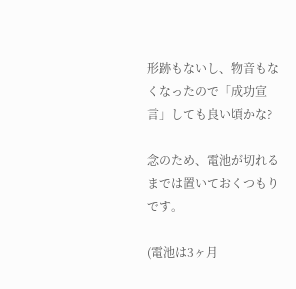形跡もないし、物音もなくなったので「成功宣言」しても良い頃かな?

念のため、電池が切れるまでは置いておくつもりです。

(電池は3ヶ月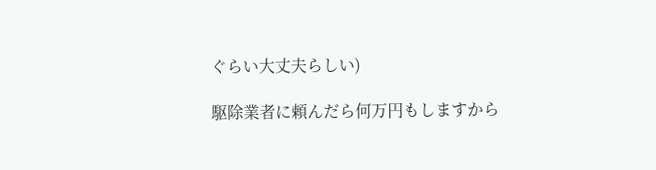ぐらい大丈夫らしい)

駆除業者に頼んだら何万円もしますから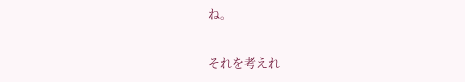ね。

それを考えれ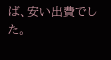ば、安い出費でした。